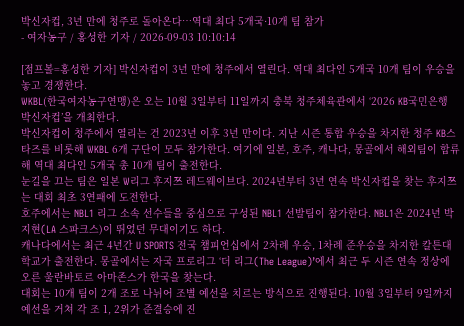박신자컵, 3년 만에 청주로 돌아온다…역대 최다 5개국·10개 팀 참가
- 여자농구 / 홍성한 기자 / 2026-09-03 10:10:14

[점프볼=홍성한 기자] 박신자컵이 3년 만에 청주에서 열린다. 역대 최다인 5개국 10개 팀이 우승을 놓고 경쟁한다.
WKBL(한국여자농구연맹)은 오는 10월 3일부터 11일까지 충북 청주체육관에서 ‘2026 KB국민은행 박신자컵’을 개최한다.
박신자컵이 청주에서 열리는 건 2023년 이후 3년 만이다. 지난 시즌 통합 우승을 차지한 청주 KB스타즈를 비롯해 WKBL 6개 구단이 모두 참가한다. 여기에 일본, 호주, 캐나다, 몽골에서 해외팀이 합류해 역대 최다인 5개국 총 10개 팀이 출전한다.
눈길을 끄는 팀은 일본 W리그 후지쯔 레드웨이브다. 2024년부터 3년 연속 박신자컵을 찾는 후지쯔는 대회 최초 3연패에 도전한다.
호주에서는 NBL1 리그 소속 선수들을 중심으로 구성된 NBL1 선발팀이 참가한다. NBL1은 2024년 박지현(LA 스파크스)이 뛰었던 무대이기도 하다.
캐나다에서는 최근 4년간 U SPORTS 전국 챔피언십에서 2차례 우승, 1차례 준우승을 차지한 칼튼대학교가 출전한다. 몽골에서는 자국 프로리그 ‘더 리그(The League)’에서 최근 두 시즌 연속 정상에 오른 울란바토르 아마존스가 한국을 찾는다.
대회는 10개 팀이 2개 조로 나뉘어 조별 예선을 치르는 방식으로 진행된다. 10월 3일부터 9일까지 예선을 거쳐 각 조 1, 2위가 준결승에 진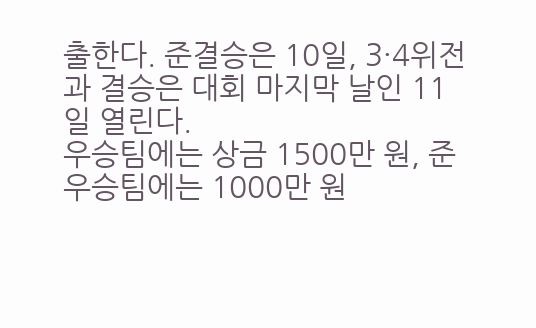출한다. 준결승은 10일, 3·4위전과 결승은 대회 마지막 날인 11일 열린다.
우승팀에는 상금 1500만 원, 준우승팀에는 1000만 원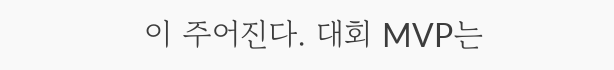이 주어진다. 대회 MVP는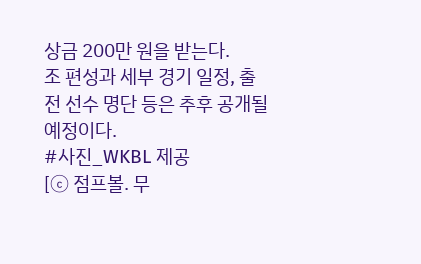상금 200만 원을 받는다.
조 편성과 세부 경기 일정, 출전 선수 명단 등은 추후 공개될 예정이다.
#사진_WKBL 제공
[ⓒ 점프볼. 무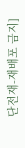단전재-재배포 금지]